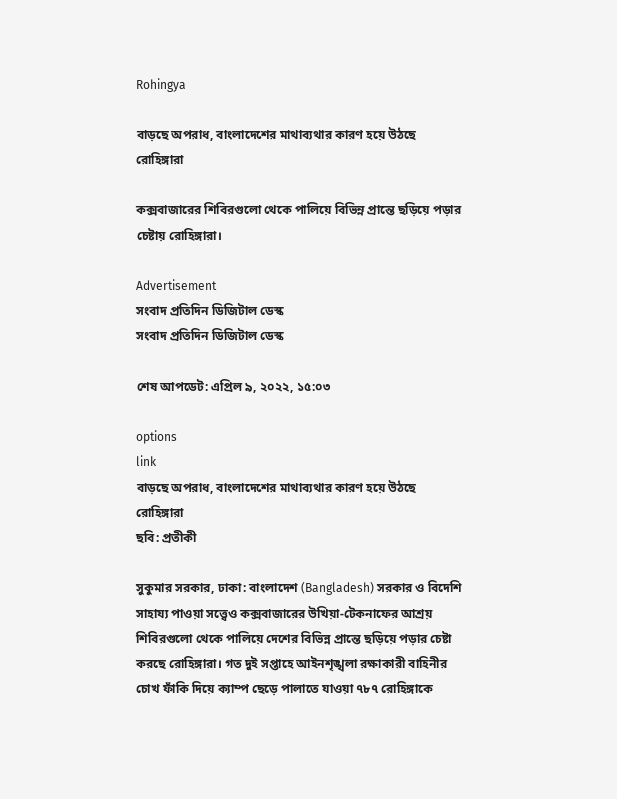Rohingya

বাড়ছে অপরাধ, বাংলাদেশের মাথাব্যথার কারণ হয়ে উঠছে রোহিঙ্গারা

কক্সবাজারের শিবিরগুলো থেকে পালিয়ে বিভিন্ন প্রান্তে ছড়িয়ে পড়ার চেষ্টায় রোহিঙ্গারা।

Advertisement
সংবাদ প্রতিদিন ডিজিটাল ডেস্ক
সংবাদ প্রতিদিন ডিজিটাল ডেস্ক

শেষ আপডেট: এপ্রিল ৯, ২০২২, ১৫:০৩

options
link
বাড়ছে অপরাধ, বাংলাদেশের মাথাব্যথার কারণ হয়ে উঠছে রোহিঙ্গারা
ছবি: প্রতীকী

সুকুমার সরকার, ঢাকা: বাংলাদেশ (Bangladesh) সরকার ও বিদেশি সাহায্য পাওয়া সত্ত্বেও কক্সবাজারের উখিয়া-টেকনাফের আশ্রয় শিবিরগুলো থেকে পালিয়ে দেশের বিভিন্ন প্রান্তে ছড়িয়ে পড়ার চেষ্টা করছে রোহিঙ্গারা। গত দুই সপ্তাহে আইনশৃঙ্খলা রক্ষাকারী বাহিনীর চোখ ফাঁকি দিয়ে ক্যাম্প ছেড়ে পালাতে যাওয়া ৭৮৭ রোহিঙ্গাকে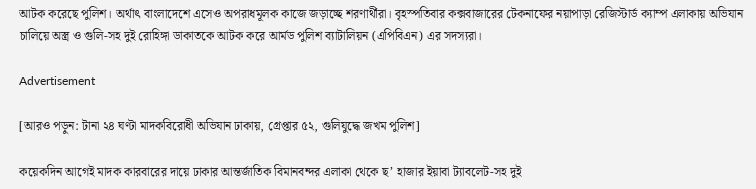আটক করেছে পুলিশ। অর্থাৎ বাংলাদেশে এসেও অপরাধমূলক কাজে জড়াচ্ছে শরণার্থীরা। বৃহস্পতিবার কক্সবাজারের টেকনাফের নয়াপাড়া রেজিস্টার্ড ক্যাম্প এলাকায় অভিযান চালিয়ে অস্ত্র ও গুলি-সহ দুই রোহিঙ্গা ডাকাতকে আটক করে আর্মড পুলিশ ব্যাটালিয়ন (এপিবিএন) এর সদস্যরা।

Advertisement

[আরও পড়ুন: টানা ২৪ ঘণ্টা মাদকবিরোধী অভিযান ঢাকায়, গ্রেপ্তার ৫২, গুলিযুদ্ধে জখম পুলিশ]

কয়েকদিন আগেই মাদক কারবারের দায়ে ঢাকার আন্তর্জাতিক বিমানবন্দর এলাকা থেকে ছ’ হাজার ইয়াবা ট্যাবলেট-সহ দুই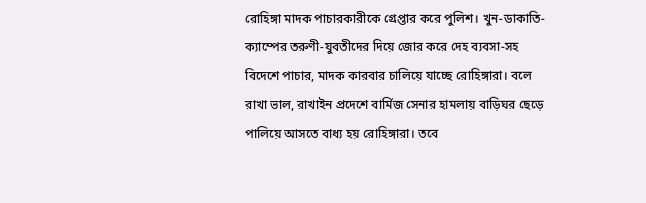রোহিঙ্গা মাদক পাচারকারীকে গ্রেপ্তার করে পুলিশ। খুন-ডাকাতি-ক্যাম্পের তরুণী-যুবতীদের দিয়ে জোর করে দেহ ব্যবসা-সহ বিদেশে পাচার, মাদক কারবার চালিয়ে যাচ্ছে রোহিঙ্গারা। বলে রাখা ভাল, রাখাইন প্রদেশে বার্মিজ সেনার হামলায় বাড়িঘর ছেড়ে পালিয়ে আসতে বাধ্য হয় রোহিঙ্গারা। তবে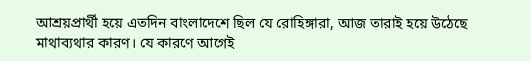আশ্রয়প্রার্থী হয়ে এতদিন বাংলাদেশে ছিল যে রোহিঙ্গারা, আজ তারাই হয়ে উঠেছে মাথাব্যথার কারণ। যে কারণে আগেই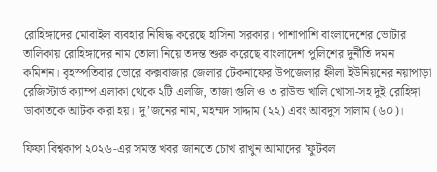রোহিঙ্গাদের মোবাইল ব্যবহার নিষিদ্ধ করেছে হাসিনা সরকার। পাশাপাশি বাংলাদেশের ভোটার তালিকায় রোহিঙ্গাদের নাম তোলা নিয়ে তদন্ত শুরু করেছে বাংলাদেশ পুলিশের দুর্নীতি দমন কমিশন। বৃহস্পতিবার ভোরে কক্সবাজার জেলার টেকনাফের উপজেলার হ্নীলা ইউনিয়নের নয়াপাড়া রেজিস্টার্ড ক্যাম্প এলাকা থেকে ২টি এলজি, তাজা গুলি ও ৩ রাউন্ড খালি খোসা-সহ দুই রোহিঙ্গা ডাকাতকে আটক করা হয়। দু’জনের নাম, মহম্মদ সাদ্দাম (২২) এবং আবদুস সালাম (৬০)।

ফিফা বিশ্বকাপ ২০২৬-এর সমস্ত খবর জানতে চোখ রাখুন আমাদের 'ফুটবল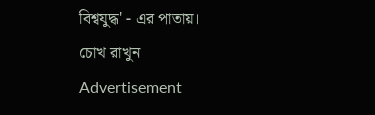বিশ্বযুদ্ধ' - এর পাতায়।
চোখ রাখুন
Advertisement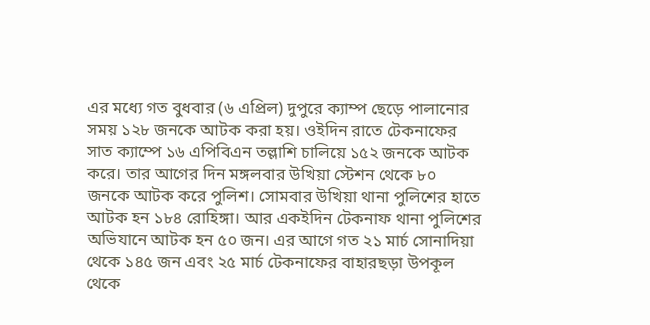এর মধ্যে গত বুধবার (৬ এপ্রিল) দুপুরে ক্যাম্প ছেড়ে পালানোর সময় ১২৮ জনকে আটক করা হয়। ওইদিন রাতে টেকনাফের সাত ক্যাম্পে ১৬ এপিবিএন তল্লাশি চালিয়ে ১৫২ জনকে আটক করে। তার আগের দিন মঙ্গলবার উখিয়া স্টেশন থেকে ৮০ জনকে আটক করে পুলিশ। সোমবার উখিয়া থানা পুলিশের হাতে আটক হন ১৮৪ রোহিঙ্গা। আর একইদিন টেকনাফ থানা পুলিশের অভিযানে আটক হন ৫০ জন। এর আগে গত ২১ মার্চ সোনাদিয়া থেকে ১৪৫ জন এবং ২৫ মার্চ টেকনাফের বাহারছড়া উপকূল থেকে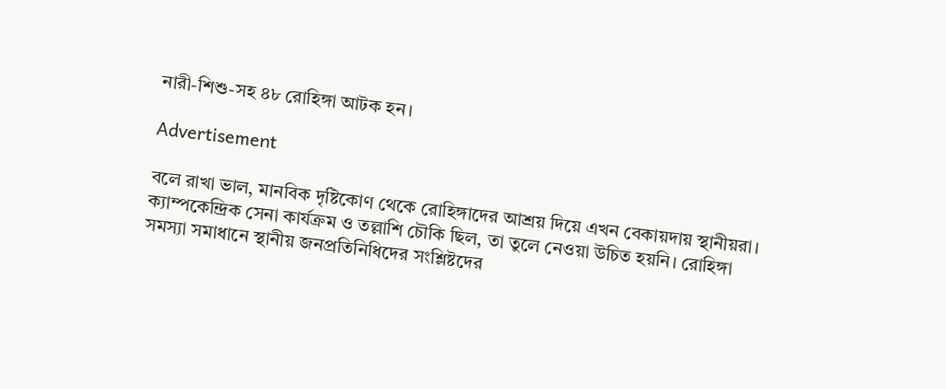নারী-শিশু-সহ ৪৮ রোহিঙ্গা আটক হন।

Advertisement

বলে রাখা ভাল, মানবিক দৃষ্টিকোণ থেকে রোহিঙ্গাদের আশ্রয় দিয়ে এখন বেকায়দায় স্থানীয়রা। ক্যাম্পকেন্দ্রিক সেনা কার্যক্রম ও তল্লাশি চৌকি ছিল, তা তুলে নেওয়া উচিত হয়নি। রোহিঙ্গা সমস্যা সমাধানে স্থানীয় জনপ্রতিনিধিদের সংশ্লিষ্টদের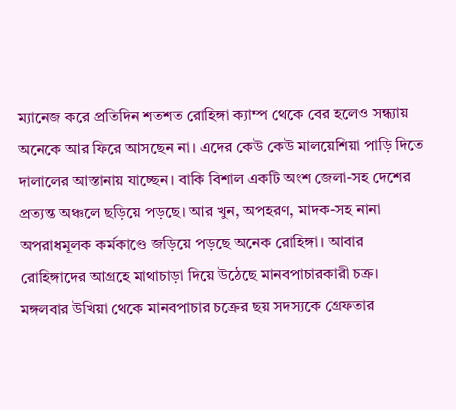ম্যানেজ করে প্রতিদিন শতশত রোহিঙ্গা ক্যাম্প থেকে বের হলেও সন্ধ্যায় অনেকে আর ফিরে আসছেন না। এদের কেউ কেউ মালয়েশিয়া পাড়ি দিতে দালালের আস্তানায় যাচ্ছেন। বাকি বিশাল একটি অংশ জেলা-সহ দেশের প্রত্যন্ত অঞ্চলে ছড়িয়ে পড়ছে। আর খুন, অপহরণ, মাদক-সহ নানা অপরাধমূলক কর্মকাণ্ডে জড়িয়ে পড়ছে অনেক রোহিঙ্গা। আবার রোহিঙ্গাদের আগ্রহে মাথাচাড়া দিয়ে উঠেছে মানবপাচারকারী চক্র। মঙ্গলবার উখিয়া থেকে মানবপাচার চক্রের ছয় সদস্যকে গ্রেফতার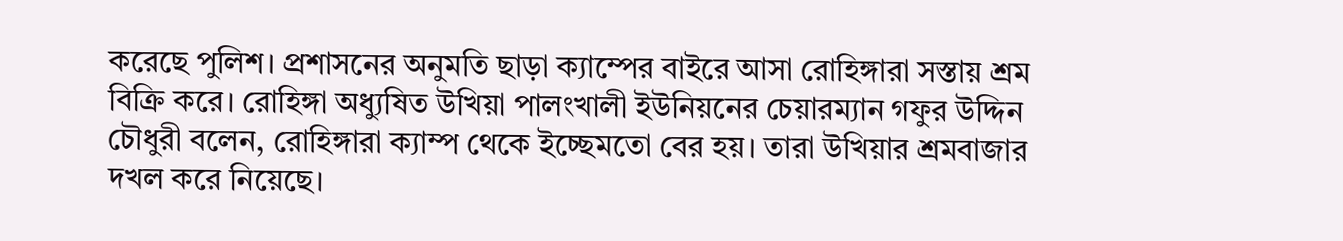করেছে পুলিশ। প্রশাসনের অনুমতি ছাড়া ক্যাম্পের বাইরে আসা রোহিঙ্গারা সস্তায় শ্রম বিক্রি করে। রোহিঙ্গা অধ্যুষিত উখিয়া পালংখালী ইউনিয়নের চেয়ারম্যান গফুর উদ্দিন চৌধুরী বলেন, রোহিঙ্গারা ক্যাম্প থেকে ইচ্ছেমতো বের হয়। তারা উখিয়ার শ্রমবাজার দখল করে নিয়েছে।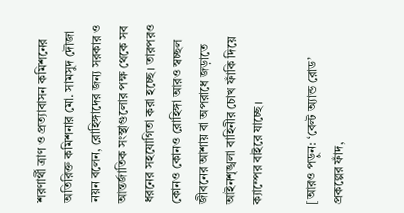শরণার্থী ত্রাণ ও প্রত্যাবাসন কমিশনের অতিরিক্ত কমিশনার মো. সামসুদ দৌজা নয়ন বলেন, রোহিঙ্গাদের জন্য সরকার ও আন্তর্জাতিক সংস্থাগুলোর পক্ষ থেকে সব ধরনের সহযোগিতা করা হচ্ছে। তারপরও কোনও কোনও রোহিঙ্গা আরও স্বচ্ছল জীবনের আশায় বা অপরাধে জড়াতে আইনশৃঙ্খলা বাহিনীর চোখ ফাঁকি দিয়ে ক্যাম্পের বাইরে যাচ্ছে।

[আরও পড়ুন: ‘বেল্ট অ্যান্ড রোড’ প্রকল্পের ফাঁদ,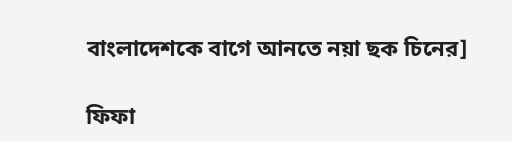বাংলাদেশকে বাগে আনতে নয়া ছক চিনের]

ফিফা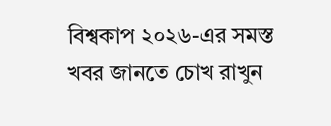বিশ্বকাপ ২০২৬-এর সমস্ত খবর জানতে চোখ রাখুন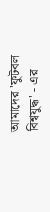আমাদের 'ফুটবল বিশ্বযুদ্ধ' - এর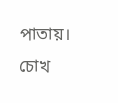পাতায়।
চোখ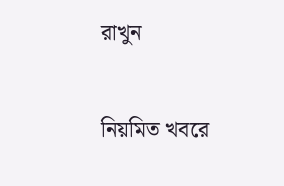রাখুন

নিয়মিত খবরে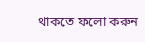থাকতে ফলো করুন